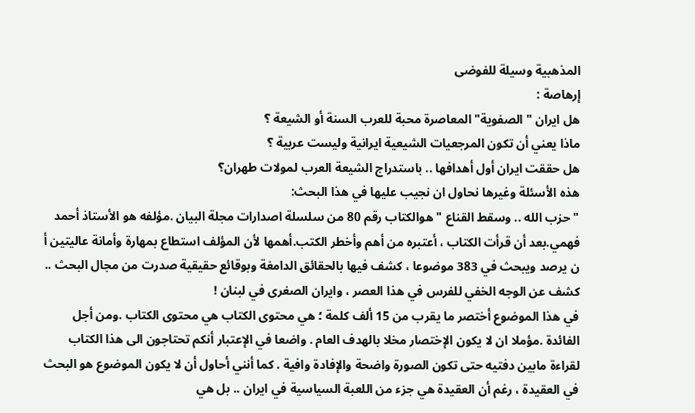المذهبية وسيلة للفوضى
إرهاصة :
هل ايران " الصفوية" المعاصرة محبة للعرب السنة أو الشيعة ؟
ماذا يعني أن تكون المرجعيات الشيعية ايرانية وليست عربية ؟
هل حققت ايران أول أهدافها .. باستدراج الشيعة العرب لمولات طهران؟
هذه الأسئلة وغيرها نحاول ان نجيب عليها في هذا البحث:
" حزب الله .. وسقط القناع " هوالكتاب رقم 80 من سلسلة اصدارات مجلة البيان .مؤلفه هو الأستاذ أحمد فهمي.بعد أن قرأت الكتاب ، أعتبره من أهم وأخطر الكتب.أهمها لأن المؤلف استطاع بمهارة وأمانة عاليتين أ ن يرصد ويبحث في 383 موضوعا ، كشف فيها بالحقائق الدامغة وبوقائع حقيقية صدرت من مجال البحث .. كشف عن الوجه الخفي للفرس في هذا العصر ، وايران الصغرى في لبنان !
في هذا الموضوع أختصر ما يقرب من 15 ألف كلمة ؛ هي محتوى الكتاب هي محتوى الكتاب .ومن أجل الفائدة .مؤملا ان لا يكون الإختصار مخلا بالهدف العام . واضعا في الإعتبار أنكم تحتاجون الى هذا الكتاب لقراءة مابين دفتيه حتى تكون الصورة واضحة والإفادة وافية . كما أنني أحاول أن لا يكون الموضوع هو البحث في العقيدة ، رغم أن العقيدة هي جزء من اللعبة السياسية في ايران .. بل هي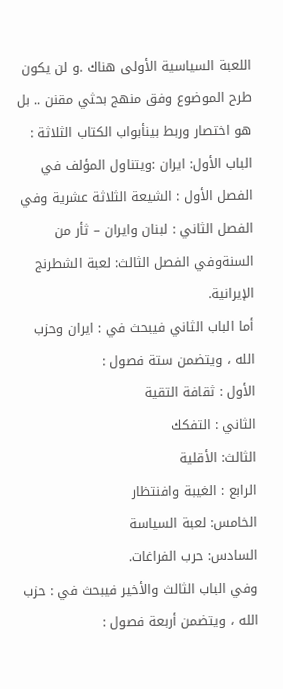اللعبة السياسية الأولى هناك .و لن يكون طرح الموضوع وفق منهج بحثي مقنن .. بل هو اختصار وربط بينأبواب الكتاب الثلاثة :
الباب الأول: ايران :ويتناول المؤلف في الفصل الأول : الشيعة الثلاثة عشرية وفي الفصل الثاني : لبنان وايران – ثأر من السنةوفي الفصل الثالث: لعبة الشطرنج الإيرانية.
أما الباب الثاني فيبحث في : ايران وحزب الله ، ويتضمن ستة فصول :
الأول : ثقافة التقية
الثاني : التفكك
الثالث: الأقلية
الرابع : الغيبة وافنتظار
الخامس: لعبة السياسة
السادس: حرب الفراغات.
وفي الباب الثالث والأخير فيبحث في : حزب الله ، ويتضمن أربعة فصول :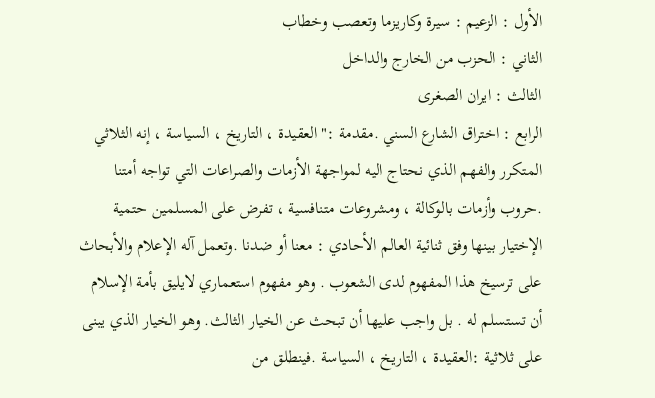الأول : الزعيم : سيرة وكاريزما وتعصب وخطاب
الثاني : الحزب من الخارج والداخل
الثالث : ايران الصغرى
الرابع : اختراق الشارع السني .مقدمة :" العقيدة ، التاريخ ، السياسة ، إنه الثلاثي المتكرر والفهم الذي نحتاج اليه لمواجهة الأزمات والصراعات التي تواجه أمتنا .حروب وأزمات بالوكالة ، ومشروعات متنافسية ، تفرض على المسلمين حتمية الإختيار بينها وفق ثنائية العالم الأحادي : معنا أو ضدنا .وتعمل آله الإعلام والأبحاث على ترسيخ هذا المفهوم لدى الشعوب . وهو مفهوم استعماري لايليق بأمة الإسلام أن تستسلم له . بل واجب عليها أن تبحث عن الخيار الثالث. وهو الخيار الذي يبنى على ثلاثية :العقيدة ، التاريخ ، السياسة .فينطلق من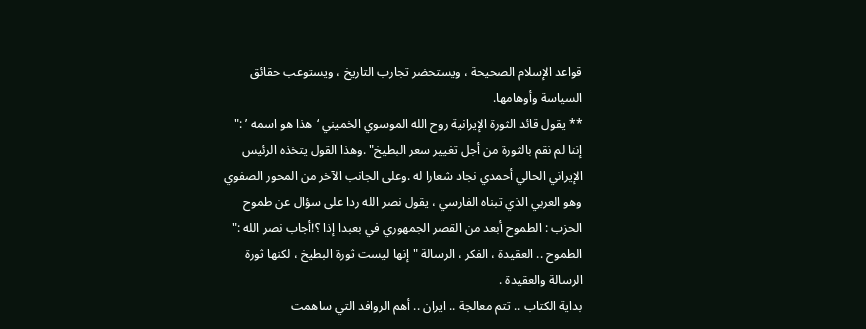قواعد الإسلام الصحيحة ، ويستحضر تجارب التاريخ ، ويستوعب حقائق السياسة وأوهامها.
** يقول قائد الثورة الإيرانية روح الله الموسوي الخميني ‘هذا هو اسمه ’ :" إننا لم نقم بالثورة من أجل تغيير سعر البطيخ" .وهذا القول يتخذه الرئيس الإيراني الحالي أحمدي نجاد شعارا له .وعلى الجانب الآخر من المحور الصفوي وهو العربي الذي تبناه الفارسي ، يقول نصر الله ردا على سؤال عن طموح الحزب : الطموح أبعد من القصر الجمهوري في بعبدا إذا ؟!أجاب نصر الله :" الطموح .. العقيدة ، الفكر ، الرسالة "إنها ليست ثورة البطيخ ، لكنها ثورة الرسالة والعقيدة .
بداية الكتاب .. تتم معالجة .. ايران .. أهم الروافد التي ساهمت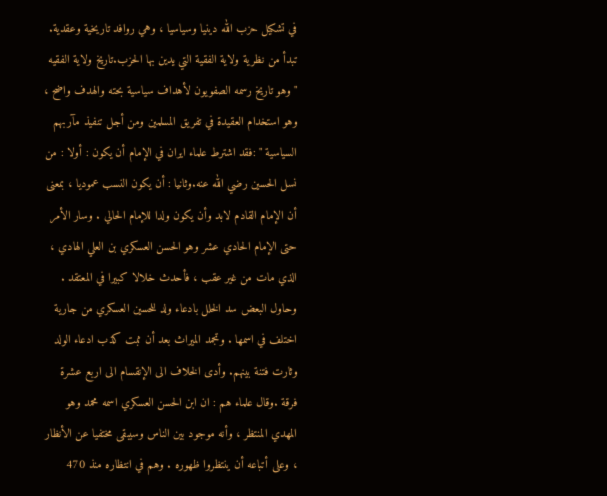في تشكيل حزب الله دينيا وسياسيا ، وهي روافد تاريخية وعقدية. تبدأ من نظرية ولاية الفقية التي يدين بها الحزب.تاريخ ولاية الفقيه " وهو تاريخ رسمه الصفويون لأهداف سياسية بحته والهدف واضح ، وهو استخدام العقيدة في تفريق المسلمين ومن أجل تنفيذ مآربهم السياسية " :فقد اشترط علماء ايران في الإمام أن يكون : أولا : من نسل الحسين رضي الله عنه.وثانيا : أن يكون النسب عموديا ، بمعنى أن الإمام القادم لابد وأن يكون ولدا للإمام الحالي . وسار الأمر حتى الإمام الحادي عشر وهو الحسن العسكري بن العلي الهادي ، الذي مات من غير عقب ، فأحدث خلالا كبيرا في المعتقد . وحاول البعض سد الخلل بادعاء ولد للحسين العسكري من جارية اختلف في اسمها . وتجمد الميراث بعد أن ثبت كذب ادعاء الولد وثارت فتنة بينهم. وأدى الخلاف الى الإنقسام الى اربع عشرة فرقة .وقال علماء هم : ان ابن الحسن العسكري اسمه محمد وهو المهدي المنتظر ، وأنه موجود بين الناس وسيبقى مختفيا عن الأنظار ، وعلى أتباعه أن ينتظروا ظهوره . وهم في انتظاره منذ 470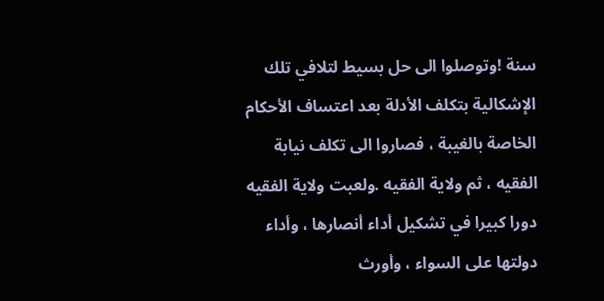سنة !وتوصلوا الى حل بسيط لتلافي تلك الإشكالية بتكلف الأدلة بعد اعتساف الأحكام الخاصة بالغيبة ، فصاروا الى تكلف نيابة الفقيه ، ثم ولاية الفقيه .ولعبت ولاية الفقيه دورا كبيرا في تشكيل أداء أنصارها ، وأداء دولتها على السواء ، وأورث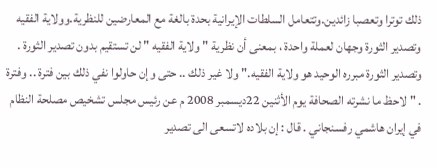ذلك توترا وتعصبا زائدين.وتتعامل السلطات الإيرانية بحدة بالغة مع المعارضين للنظرية.وولاية الفقيه وتصدير الثورة وجهان لعملة واحدة ، بمعنى أن نظرية " ولاية الفقيه " لن تستقيم بدون تصدير الثورة . وتصدير الثورة مبرره الوحيد هو ولاية الفقيه." ولا غير ذلك .. حتى وإن حاولوا نفي ذلك بين فترة .. وفترة . " لاحظ ما نشرته الصحافة يوم الأثنين 22ديسمبر 2008 م عن رئيس مجلس تشخيص مصلحة النظام في إيران هاشمي رفسنجاني . قال : إن بلاده لاتسعى الى تصدير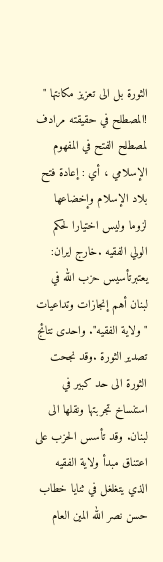الثورة بل الى تعزيز مكانتها " !المصطلح في حقيقته مرادف لمصطلح الفتح في المفهوم الإسلامي ، أي : إعادة فتح بلاد الإسلام وإخضاعها لزوما وليس اختيارا لحكم الولي الفقيه .خارج ايران: يعتبرتأسيس حزب الله في لبنان أهم إنجازات وتداعيات " ولاية الفقيه". واحدى نتائج تصدير الثورة .وقد نجحت الثورة الى حد كبير في استنساخ تجربتها ونقلها الى لبنان. وقد تأسس الحزب على اعتناق مبدأ ولاية الفقيه الذي يتغلغل في ثنايا خطاب حسن نصر الله المين العام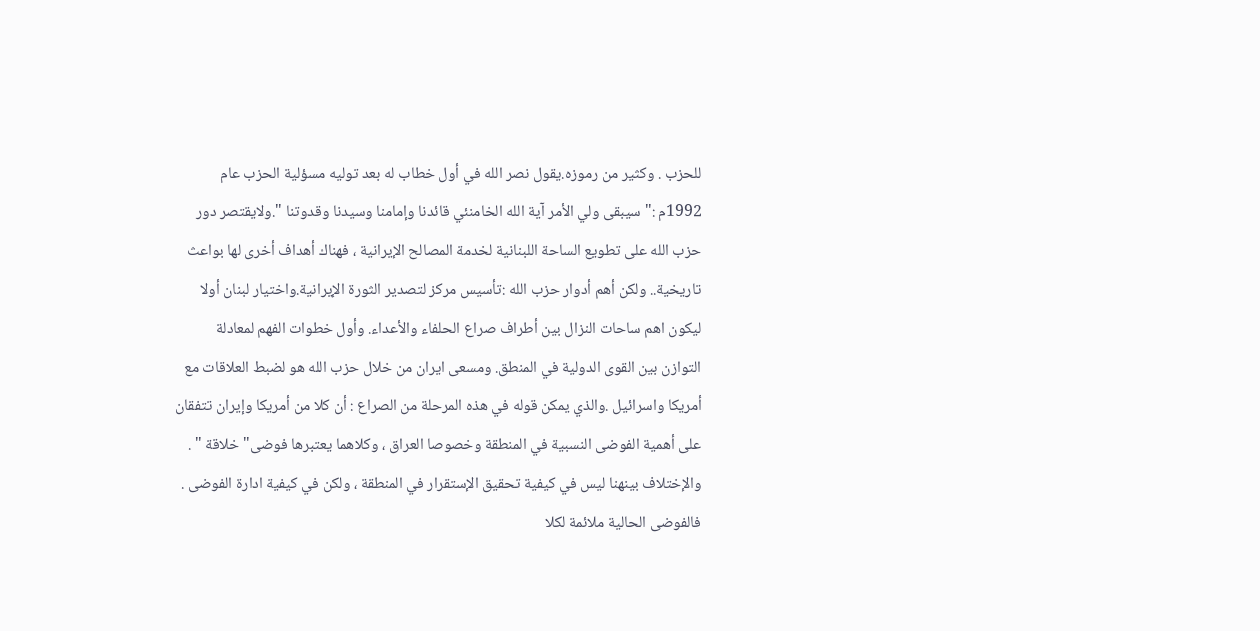للحزب . وكثير من رموزه.يقول نصر الله في أول خطاب له بعد توليه مسؤلية الحزب عام 1992م :" سيبقى ولي الأمر آية الله الخامنئي قائدنا وإمامنا وسيدنا وقدوتنا ".ولايقتصر دور حزب الله على تطويع الساحة اللبنانية لخدمة المصالح الإيرانية ، فهناك أهداف أخرى لها بواعث تاريخية.. ولكن أهم أدوار حزب الله :تأسيس مركز لتصدير الثورة الإيرانية.واختيار لبنان أولا ليكون اهم ساحات النزال بين أطراف صراع الحلفاء والأعداء. وأول خطوات الفهم لمعادلة التوازن بين القوى الدولية في المنطق. ومسعى ايران من خلال حزب الله هو لضبط العلاقات مع أمريكا واسرائيل .والذي يمكن قوله في هذه المرحلة من الصراع : أن كلا من أمريكا وإيران تتفقان على أهمية الفوضى النسبية في المنطقة وخصوصا العراق ، وكلاهما يعتبرها فوضى" خلاقة " . والإختلاف بينهنا ليس في كيفية تحقيق الإستقرار في المنطقة ، ولكن في كيفية ادارة الفوضى . فالفوضى الحالية ملائمة لكلا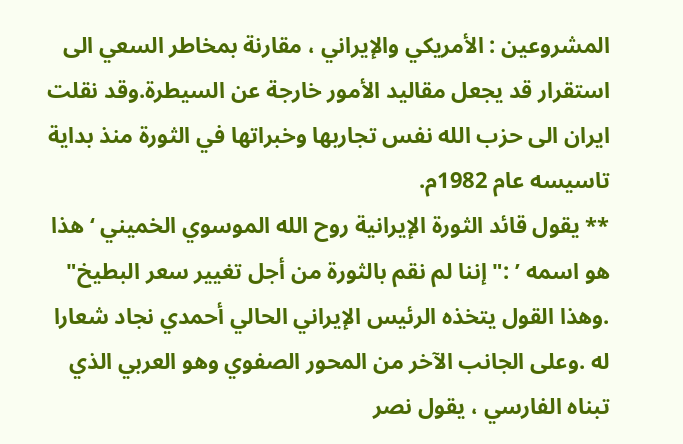المشروعين : الأمريكي والإيراني ، مقارنة بمخاطر السعي الى استقرار قد يجعل مقاليد الأمور خارجة عن السيطرة.وقد نقلت ايران الى حزب الله نفس تجاربها وخبراتها في الثورة منذ بداية تاسيسه عام 1982م.
** يقول قائد الثورة الإيرانية روح الله الموسوي الخميني ‘هذا هو اسمه ’ :" إننا لم نقم بالثورة من أجل تغيير سعر البطيخ" .وهذا القول يتخذه الرئيس الإيراني الحالي أحمدي نجاد شعارا له .وعلى الجانب الآخر من المحور الصفوي وهو العربي الذي تبناه الفارسي ، يقول نصر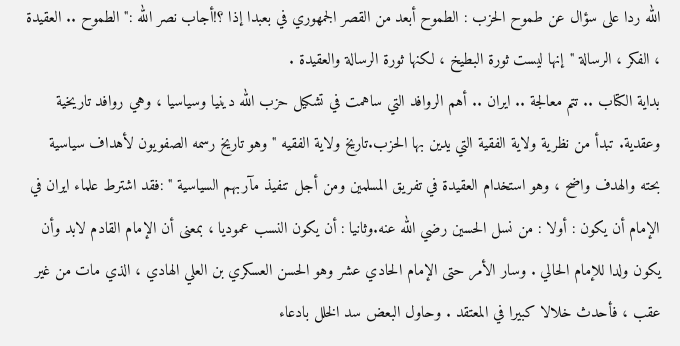الله ردا على سؤال عن طموح الحزب : الطموح أبعد من القصر الجمهوري في بعبدا إذا ؟!أجاب نصر الله :" الطموح .. العقيدة ، الفكر ، الرسالة "إنها ليست ثورة البطيخ ، لكنها ثورة الرسالة والعقيدة .
بداية الكتاب .. تتم معالجة .. ايران .. أهم الروافد التي ساهمت في تشكيل حزب الله دينيا وسياسيا ، وهي روافد تاريخية وعقدية. تبدأ من نظرية ولاية الفقية التي يدين بها الحزب.تاريخ ولاية الفقيه " وهو تاريخ رسمه الصفويون لأهداف سياسية بحته والهدف واضح ، وهو استخدام العقيدة في تفريق المسلمين ومن أجل تنفيذ مآربهم السياسية " :فقد اشترط علماء ايران في الإمام أن يكون : أولا : من نسل الحسين رضي الله عنه.وثانيا : أن يكون النسب عموديا ، بمعنى أن الإمام القادم لابد وأن يكون ولدا للإمام الحالي . وسار الأمر حتى الإمام الحادي عشر وهو الحسن العسكري بن العلي الهادي ، الذي مات من غير عقب ، فأحدث خلالا كبيرا في المعتقد . وحاول البعض سد الخلل بادعاء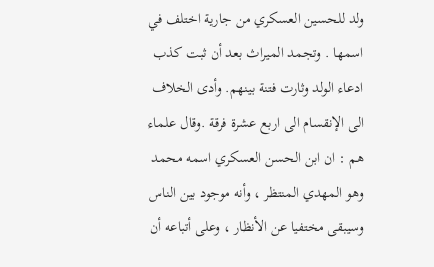ولد للحسين العسكري من جارية اختلف في اسمها . وتجمد الميراث بعد أن ثبت كذب ادعاء الولد وثارت فتنة بينهم. وأدى الخلاف الى الإنقسام الى اربع عشرة فرقة .وقال علماء هم : ان ابن الحسن العسكري اسمه محمد وهو المهدي المنتظر ، وأنه موجود بين الناس وسيبقى مختفيا عن الأنظار ، وعلى أتباعه أن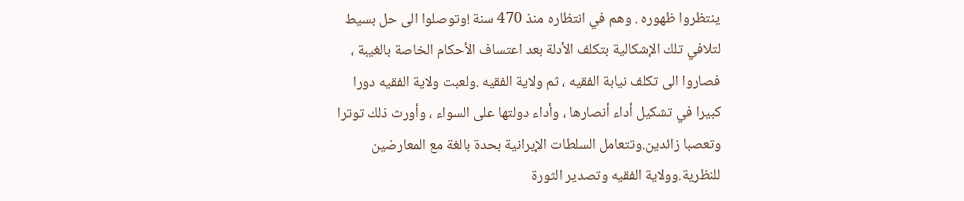ينتظروا ظهوره . وهم في انتظاره منذ 470 سنة !وتوصلوا الى حل بسيط لتلافي تلك الإشكالية بتكلف الأدلة بعد اعتساف الأحكام الخاصة بالغيبة ، فصاروا الى تكلف نيابة الفقيه ، ثم ولاية الفقيه .ولعبت ولاية الفقيه دورا كبيرا في تشكيل أداء أنصارها ، وأداء دولتها على السواء ، وأورث ذلك توترا وتعصبا زائدين.وتتعامل السلطات الإيرانية بحدة بالغة مع المعارضين للنظرية.وولاية الفقيه وتصدير الثورة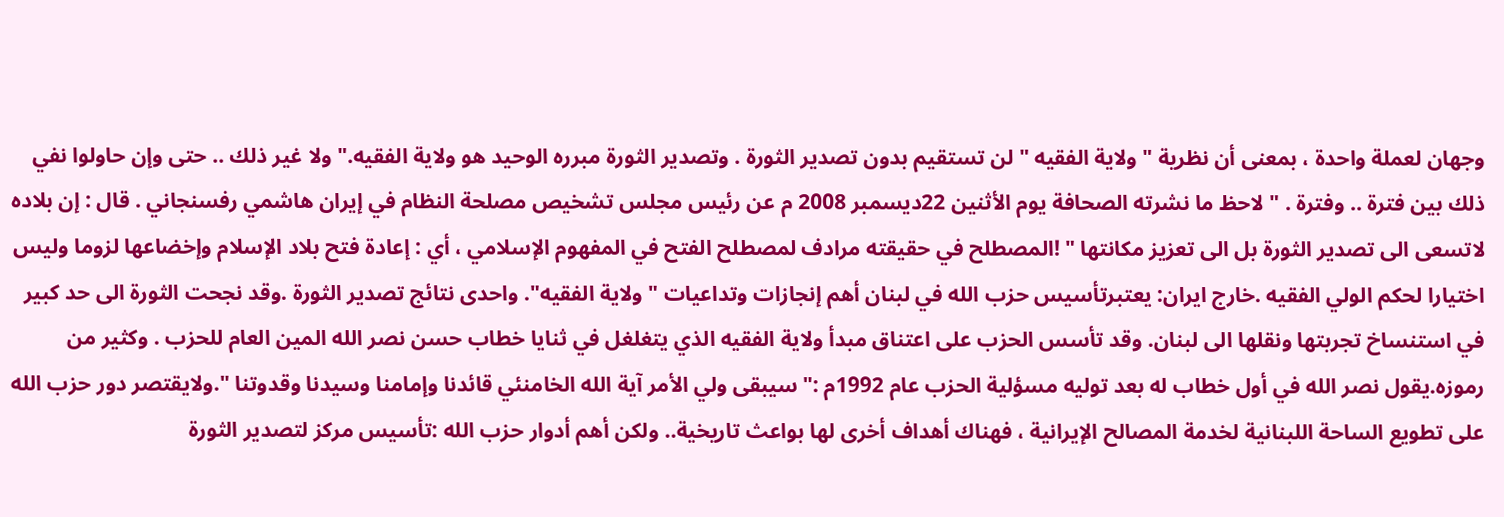وجهان لعملة واحدة ، بمعنى أن نظرية " ولاية الفقيه " لن تستقيم بدون تصدير الثورة . وتصدير الثورة مبرره الوحيد هو ولاية الفقيه." ولا غير ذلك .. حتى وإن حاولوا نفي ذلك بين فترة .. وفترة . " لاحظ ما نشرته الصحافة يوم الأثنين 22ديسمبر 2008 م عن رئيس مجلس تشخيص مصلحة النظام في إيران هاشمي رفسنجاني . قال : إن بلاده لاتسعى الى تصدير الثورة بل الى تعزيز مكانتها " !المصطلح في حقيقته مرادف لمصطلح الفتح في المفهوم الإسلامي ، أي : إعادة فتح بلاد الإسلام وإخضاعها لزوما وليس اختيارا لحكم الولي الفقيه .خارج ايران: يعتبرتأسيس حزب الله في لبنان أهم إنجازات وتداعيات " ولاية الفقيه". واحدى نتائج تصدير الثورة .وقد نجحت الثورة الى حد كبير في استنساخ تجربتها ونقلها الى لبنان. وقد تأسس الحزب على اعتناق مبدأ ولاية الفقيه الذي يتغلغل في ثنايا خطاب حسن نصر الله المين العام للحزب . وكثير من رموزه.يقول نصر الله في أول خطاب له بعد توليه مسؤلية الحزب عام 1992م :" سيبقى ولي الأمر آية الله الخامنئي قائدنا وإمامنا وسيدنا وقدوتنا ".ولايقتصر دور حزب الله على تطويع الساحة اللبنانية لخدمة المصالح الإيرانية ، فهناك أهداف أخرى لها بواعث تاريخية.. ولكن أهم أدوار حزب الله :تأسيس مركز لتصدير الثورة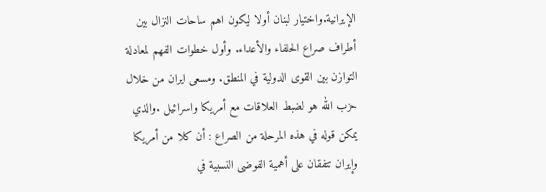الإيرانية.واختيار لبنان أولا ليكون اهم ساحات النزال بين أطراف صراع الحلفاء والأعداء. وأول خطوات الفهم لمعادلة التوازن بين القوى الدولية في المنطق. ومسعى ايران من خلال حزب الله هو لضبط العلاقات مع أمريكا واسرائيل .والذي يمكن قوله في هذه المرحلة من الصراع : أن كلا من أمريكا وإيران تتفقان على أهمية الفوضى النسبية في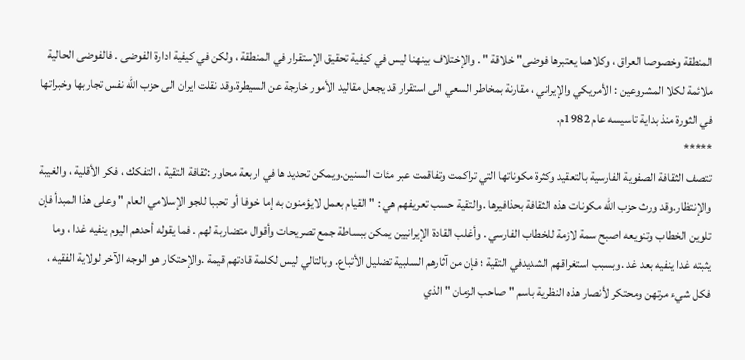المنطقة وخصوصا العراق ، وكلاهما يعتبرها فوضى" خلاقة " . والإختلاف بينهنا ليس في كيفية تحقيق الإستقرار في المنطقة ، ولكن في كيفية ادارة الفوضى . فالفوضى الحالية ملائمة لكلا المشروعين : الأمريكي والإيراني ، مقارنة بمخاطر السعي الى استقرار قد يجعل مقاليد الأمور خارجة عن السيطرة.وقد نقلت ايران الى حزب الله نفس تجاربها وخبراتها في الثورة منذ بداية تاسيسه عام 1982م.
*****
تتصف الثقافة الصفوية الفارسية بالتعقيد وكثرة مكوناتها التي تراكمت وتفاقمت عبر مئات السنين.ويمكن تحديد ها في اربعة محاور :ثقافة التقية ، التفكك ، فكر الأقلية ، والغيبة والإنتظار.وقد ورث حزب الله مكونات هذه الثقافة بحذافيرها .والتقية حسب تعريفهم هي : " القيام بعمل لايؤمنون به إما خوفا أو تحببا للجو الإسلامي العام " وعلى هذا المبدأ فإن تلوين الخطاب وتنويعه اصبح سمة لازمة للخطاب الفارسي . وأغلب القادة الإيرانيين يمكن ببساطة جمع تصريحات وأقوال متضاربة لهم . فما يقوله أحدهم اليوم ينفيه غدا ، وما يثبته غدا ينفيه بعد غد .وبسبب استغراقهم الشديدفي التقية ؛ فإن من آثارهم السلبية تضليل الأتباع. وبالتالي ليس لكلمة قادتهم قيمة .والإحتكار هو الوجه الآخر لولاية الفقيه ، فكل شيء مرتهن ومحتكر لأنصار هذه النظرية باسم " صاحب الزمان " الذي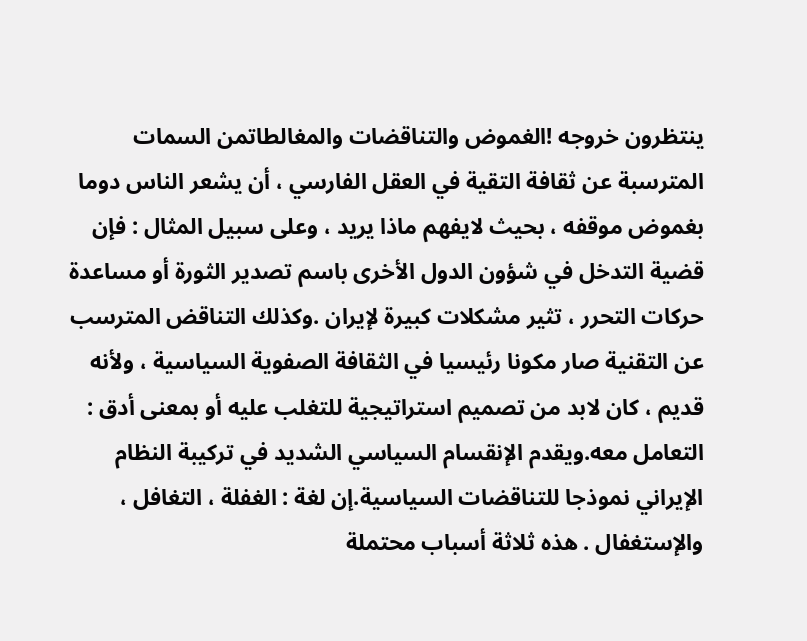ينتظرون خروجه !الغموض والتناقضات والمغالطاتمن السمات المترسبة عن ثقافة التقية في العقل الفارسي ، أن يشعر الناس دوما بغموض موقفه ، بحيث لايفهم ماذا يريد ، وعلى سبيل المثال : فإن قضية التدخل في شؤون الدول الأخرى باسم تصدير الثورة أو مساعدة حركات التحرر ، تثير مشكلات كبيرة لإيران .وكذلك التناقض المترسب عن التقنية صار مكونا رئيسيا في الثقافة الصفوية السياسية ، ولأنه قديم ، كان لابد من تصميم استراتيجية للتغلب عليه أو بمعنى أدق : التعامل معه.ويقدم الإنقسام السياسي الشديد في تركيبة النظام الإيراني نموذجا للتناقضات السياسية.إن لغة : الغفلة ، التغافل ، والإستغفال . هذه ثلاثة أسباب محتملة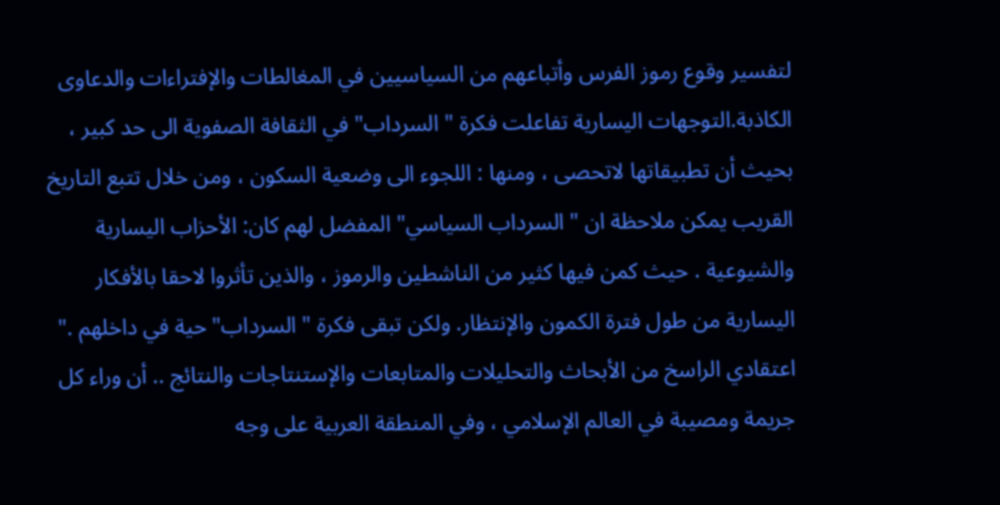لتفسير وقوع رموز الفرس وأتباعهم من السياسيين في المغالطات والإفتراءات والدعاوى الكاذبة.التوجهات اليسارية تفاعلت فكرة " السرداب" في الثقافة الصفوية الى حد كبير ، بحيث أن تطبيقاتها لاتحصى ، ومنها : اللجوء الى وضعية السكون ، ومن خلال تتبع التاريخ القريب يمكن ملاحظة ان " السرداب السياسي" المفضل لهم كان: الأحزاب اليسارية والشيوعية . حيث كمن فيها كثير من الناشطين والرموز ، والذين تأثروا لاحقا بالأفكار اليسارية من طول فترة الكمون والإنتظار. ولكن تبقى فكرة " السرداب" حية في داخلهم ." اعتقادي الراسخ من الأبحاث والتحليلات والمتابعات والإستنتاجات والنتائج .. أن وراء كل جريمة ومصيبة في العالم الإسلامي ، وفي المنطقة العربية على وجه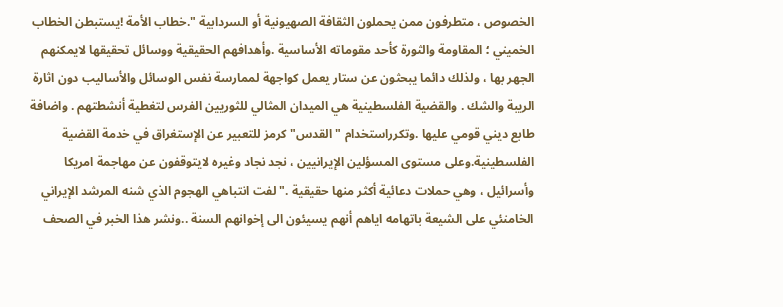الخصوص ، متطرفون ممن يحملون الثقافة الصهيونية أو السردابية ".خطاب الأمة !يستبطن الخطاب الخميني ؛ المقاومة والثورة كأحد مقوماته الأساسية .وأهدافهم الحقيقية ووسائل تحقيقها لايمكنهم الجهر بها ، ولذلك دائما يبحثون عن ستار يعمل كواجهة لممارسة نفس الوسائل والأساليب دون اثارة الريبة والشك . والقضية الفلسطينية هي الميدان المثالي للثوريين الفرس لتغطية أنشطتهم . واضافة طابع ديني قومي عليها .وتكرراستخدام " القدس" كرمز للتعبير عن الإستغراق في خدمة القضية الفلسطينية.وعلى مستوى المسؤلين الإيرانيين ، نجد نجاد وغيره لايتوقفون عن مهاجمة امريكا وأسرائيل ، وهي حملات دعائية أكثر منها حقيقية ." لفت انتباهي الهجوم الذي شنه المرشد الإيراني الخامنئي على الشيعة باتهامه اياهم أنهم يسيئون الى إخوانهم السنة ..ونشر هذا الخبر في الصحف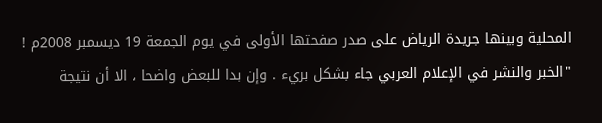المحلية وبينها جريدة الرياض على صدر صفحتها الأولى في يوم الجمعة 19 ديسمبر 2008م ! "الخبر والنشر في الإعلام العربي جاء بشكل بريء . وإن بدا للبعض واضحا ، الا أن نتيجة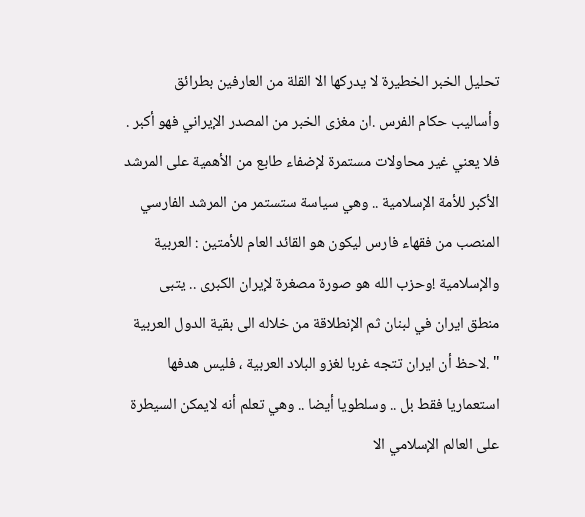تحليل الخبر الخطيرة لا يدركها الا القلة من العارفين بطرائق وأساليب حكام الفرس .ان مغزى الخبر من المصدر الإيراني فهو أكبر . فلا يعني غير محاولات مستمرة لإضفاء طابع من الأهمية على المرشد الأكبر للأمة الإسلامية .. وهي سياسة ستستمر من المرشد الفارسي المنصب من فقهاء فارس ليكون هو القائد العام للأمتين : العربية والإسلامية !وحزب الله هو صورة مصغرة لإيران الكبرى .. يتبى منطق ايران في لبنان ثم الإنطلاقة من خلاله الى بقية الدول العربية " .لاحظ أن ايران تتجه غربا لغزو البلاد العربية ، فليس هدفها استعماريا فقط بل .. وسلطويا أيضا .. وهي تعلم أنه لايمكن السيطرة على العالم الإسلامي الا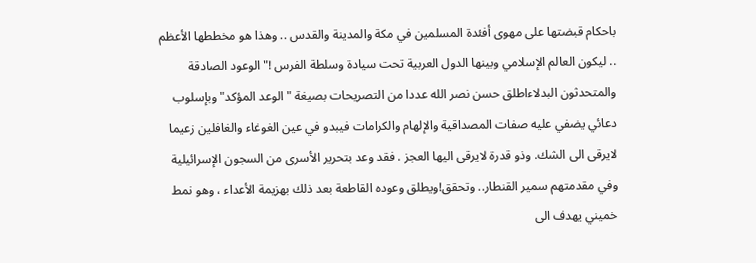باحكام قبضتها على مهوى أفئدة المسلمين في مكة والمدينة والقدس .. وهذا هو مخططها الأعظم .. ليكون العالم الإسلامي وبينها الدول العربية تحت سيادة وسلطة الفرس !"الوعود الصادقة والمتحدثون البدلاءاطلق حسن نصر الله عددا من التصريحات بصيغة " الوعد المؤكد" وبإسلوب دعائي يضفي عليه صفات المصداقية والإلهام والكرامات فيبدو في عين الغوغاء والغافلين زعيما لايرقى الى الشك. وذو قدرة لايرقى اليها العجز . فقد وعد بتحرير الأسرى من السجون الإسرائيلية وفي مقدمتهم سمير القنطار.. وتحقق!ويطلق وعوده القاطعة بعد ذلك بهزيمة الأعداء ، وهو نمط خميني يهدف الى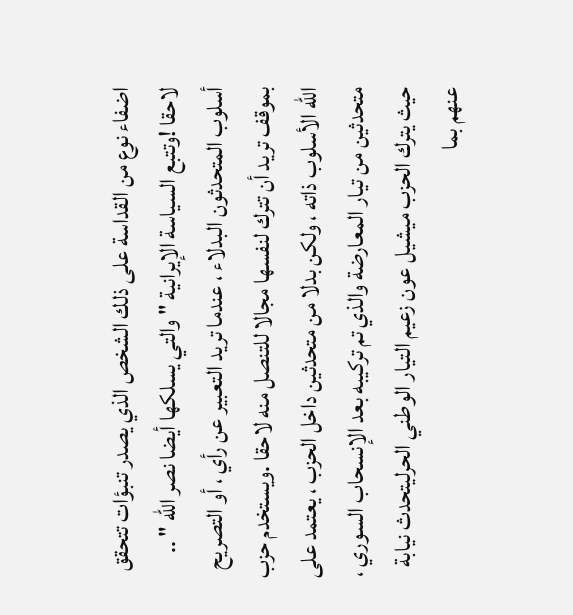اضفاء نوع من القداسة على ذلك الشخص الذي يصدر تنبؤات تتحقق لاحقا !وتتبع السياسة الإيرانية " والتي يسلكها أيضا نصر الله " .. أسلوب المتحدثون البدلاء ، عندما تريد التعبير عن رأي ، أو التصريح بموقف تريد أن تترك لنفسها مجالا للتنصل منه لاحقا .ويستخدم حزب الله الأسلوب ذاته ، ولكن بدلا من متحدثين داخل الحزب ، يعتمد على متحدثين من تيار المعارضة والذي تم تركيبه بعد الإنسحاب السوري ، حيث يترك الحزب ميشيل عون زعيم التيار الوطني الحرليتحدث نيابة عنهم بما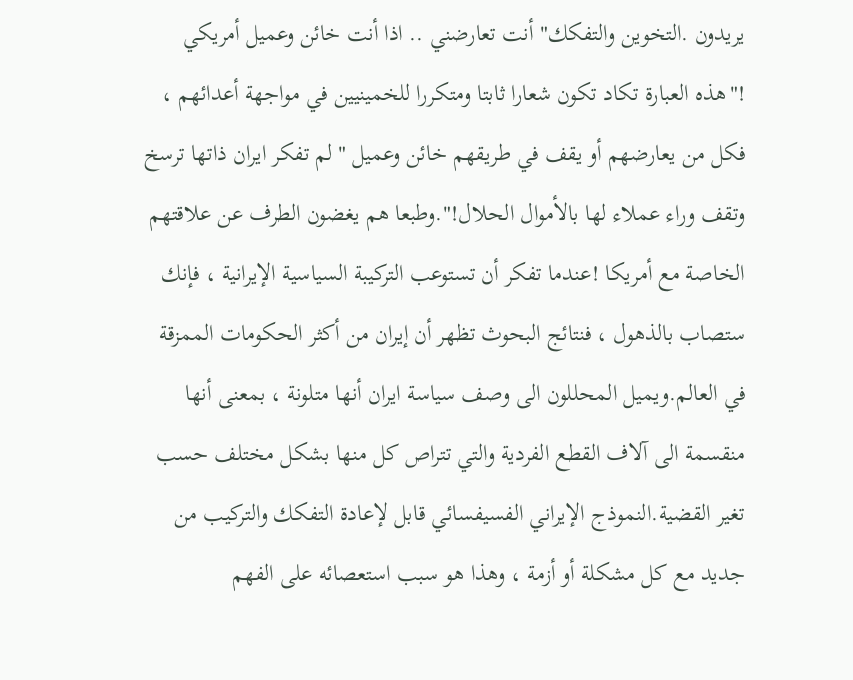يريدون .التخوين والتفكك" أنت تعارضني .. اذا أنت خائن وعميل أمريكي !"هذه العبارة تكاد تكون شعارا ثابتا ومتكررا للخمينيين في مواجهة أعدائهم ، فكل من يعارضهم أو يقف في طريقهم خائن وعميل " لم تفكر ايران ذاتها ترسخ وتقف وراء عملاء لها بالأموال الحلال!".وطبعا هم يغضون الطرف عن علاقتهم الخاصة مع أمريكا !عندما تفكر أن تستوعب التركيبة السياسية الإيرانية ، فإنك ستصاب بالذهول ، فنتائج البحوث تظهر أن إيران من أكثر الحكومات الممزقة في العالم.ويميل المحللون الى وصف سياسة ايران أنها متلونة ، بمعنى أنها منقسمة الى آلاف القطع الفردية والتي تتراص كل منها بشكل مختلف حسب تغير القضية.النموذج الإيراني الفسيفسائي قابل لإعادة التفكك والتركيب من جديد مع كل مشكلة أو أزمة ، وهذا هو سبب استعصائه على الفهم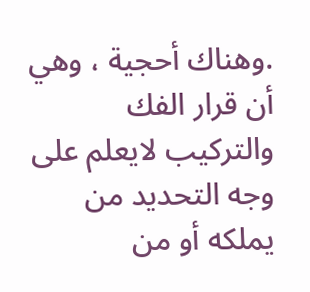.وهناك أحجية ، وهي أن قرار الفك والتركيب لايعلم على وجه التحديد من يملكه أو من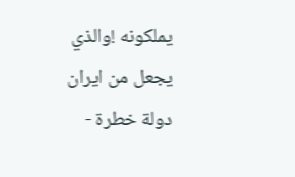يملكونه !والذي يجعل من ايران دولة خطرة -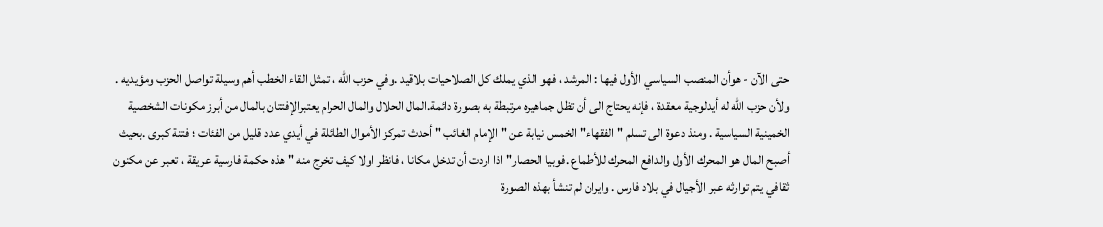حتى الآن - هوأن المنصب السياسي الأول فيها : المرشد ، فهو الذي يملك كل الصلاحيات بلاقيد .وفي حزب الله ، تمثل القاء الخطب أهم وسيلة تواصل الحزب ومؤيديه . ولأن حزب الله له أيدلوجية معقدة ، فإنه يحتاج الى أن تظل جماهيره مرتبطة به بصورة دائمة.المال الحلال والمال الحرام يعتبرالإفتتان بالمال من أبرز مكونات الشخصية الخمينية السياسية . ومنذ دعوة الى تسلم " الفقهاء" الخمس نيابة عن " الإمام الغائب " أحدث تمركز الأموال الطائلة في أيدي عدد قليل من الفئات ؛ فتنة كبرى .بحيث أصبح المال هو المحرك الأول والدافع المحرك للأطماع .فوبيا الحصار" اذا اردت أن تدخل مكانا ، فانظر اولا كيف تخرج منه " هذه حكمة فارسية عريقة ، تعبر عن مكنون ثقافي يتم توارثه عبر الأجيال في بلاد فارس . وايران لم تنشأ بهذه الصورة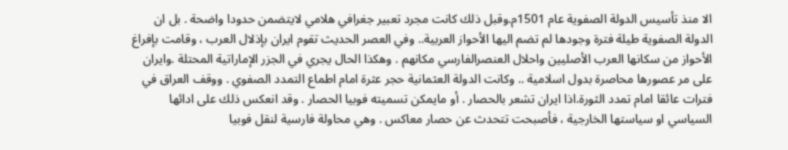الا منذ تأسيس الدولة الصفوية عام 1501م.وقبل ذلك كانت مجرد تعبير جغرافي هلامي لايتضمن حدودا واضحة . بل ان الدولة الصفوية طيلة فترة وجودها لم تضم اليها الأحواز العربية.. وفي العصر الحديث تقوم ايران بإذلال العرب ، وقامت بإفراغ الأحواز من سكانها العرب الأصليين واحلال العنصرالفارسي مكانهم . وهكذا الحال يجري في الجزر الإماراتية المحتلة .وايران على مر عصورها محاصرة بدول اسلامية .. وكانت الدولة العثمانية حجر عثرة امام اطماع التمدد الصفوي . ووقف العراق في فترات عائقا امام تمدد الثورة.اذا ايران تشعر بالحصار . أو مايمكن تسميته فوبيا الحصار . وقد انعكس ذلك على ادائها السياسي او سياستها الخارجية ، فأصبحت تتحدث عن حصار معاكس . وهي محاولة فارسية لنقل فوبيا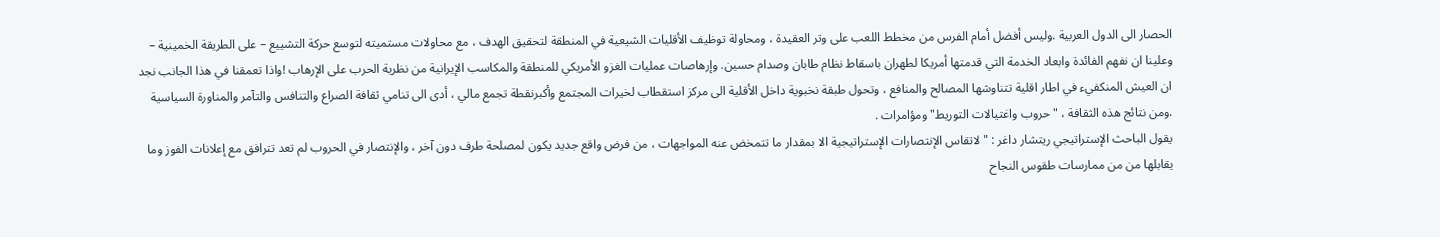الحصار الى الدول العربية .وليس أفضل أمام الفرس من مخطط اللعب على وتر العقيدة ، ومحاولة توظيف الأقليات الشيعية في المنطقة لتحقيق الهدف ، مع محاولات مستميته لتوسع حركة التشييع – على الطريقة الخمينية – وعلينا ان نفهم الفائدة وابعاد الخدمة التي قدمتها أمريكا لطهران باسقاط نظام طابان وصدام حسين. وإرهاصات عمليات الغزو الأمريكي للمنطقة والمكاسب الإيرانية من نظرية الحرب على الإرهاب !واذا تعمقنا في هذا الجانب نجد ان العيش المنكفيء في اطار اقلية تتناوشها المصالح والمنافع ، وتحول طبقة نخبوية داخل الأقلية الى مركز استقطاب لخيرات المجتمع وأكبرنقطة تجمع مالي ، أدى الى تنامي ثقافة الصراع والتنافس والتآمر والمناورة السياسية .ومن نتائج هذه الثقافة ، " حروب واغتيالات التوريط" ومؤامرات .
يقول الباحث الإستراتيجي ريتشار داغر : " لاتقاس الإنتصارات الإستراتيجية الا بمقدار ما تتمخض عنه المواجهات ، من فرض واقع جديد يكون لمصلحة طرف دون آخر ، والإنتصار في الحروب لم تعد تترافق مع إعلانات الفوز وما يقابلها من من ممارسات طقوس النجاح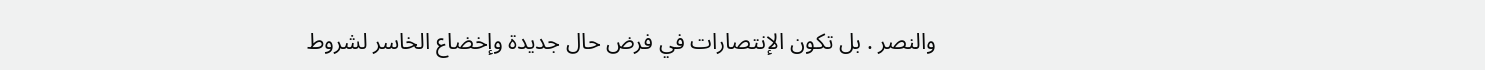والنصر . بل تكون الإنتصارات في فرض حال جديدة وإخضاع الخاسر لشروط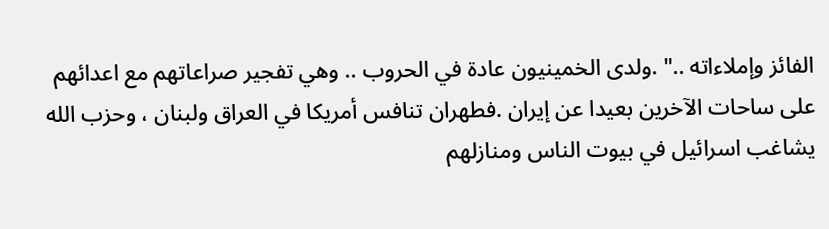الفائز وإملاءاته .." .ولدى الخمينيون عادة في الحروب .. وهي تفجير صراعاتهم مع اعدائهم على ساحات الآخرين بعيدا عن إيران .فطهران تنافس أمريكا في العراق ولبنان ، وحزب الله يشاغب اسرائيل في بيوت الناس ومنازلهم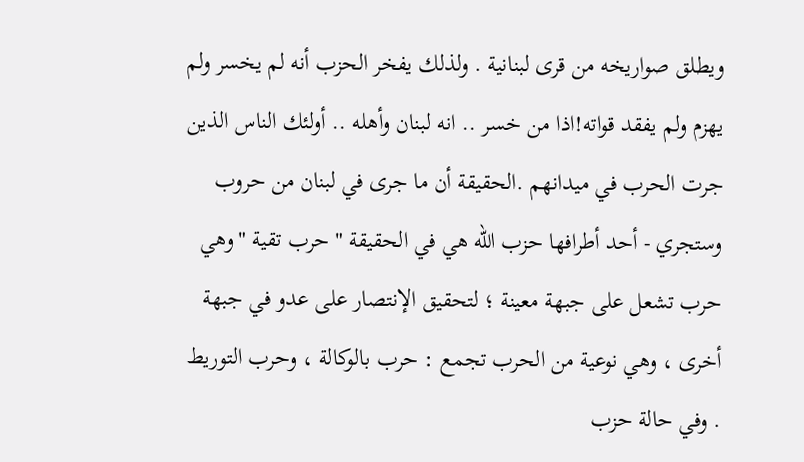ويطلق صواريخه من قرى لبنانية . ولذلك يفخر الحزب أنه لم يخسر ولم يهزم ولم يفقد قواته!اذا من خسر .. انه لبنان وأهله .. أولئك الناس الذين جرت الحرب في ميدانهم .الحقيقة أن ما جرى في لبنان من حروب وستجري - أحد أطرافها حزب الله هي في الحقيقة " حرب تقية "وهي حرب تشعل على جبهة معينة ؛ لتحقيق الإنتصار على عدو في جبهة أخرى ، وهي نوعية من الحرب تجمع : حرب بالوكالة ، وحرب التوريط . وفي حالة حزب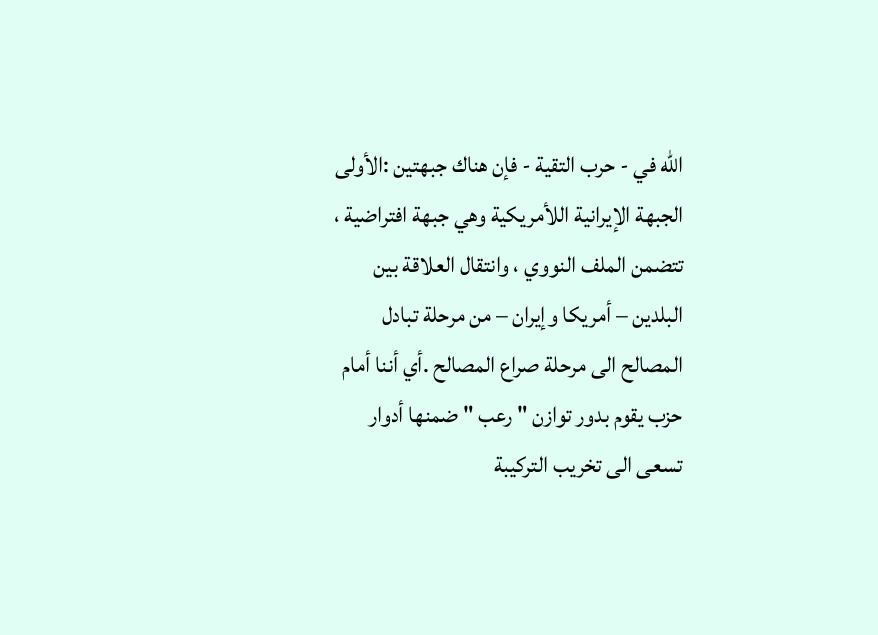الله في - حرب التقية - فإن هناك جبهتين :الأولى الجبهة الإيرانية اللأمريكية وهي جبهة افتراضية ، تتضمن الملف النووي ، وانتقال العلاقة بين البلدين – أمريكا وإيران – من مرحلة تبادل المصالح الى مرحلة صراع المصالح .أي أننا أمام حزب يقوم بدور توازن " رعب " ضمنها أدوار تسعى الى تخريب التركيبة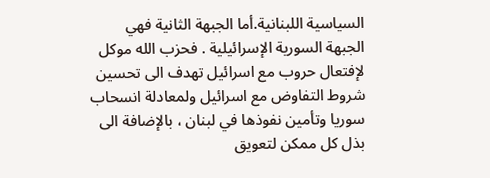السياسية اللبنانية.أما الجبهة الثانية فهي الجبهة السورية الإسرائيلية . فحزب الله موكل لإفتعال حروب مع اسرائيل تهدف الى تحسين شروط التفاوض مع اسرائيل ولمعادلة انسحاب سوريا وتأمين نفوذها في لبنان ، بالإضافة الى بذل كل ممكن لتعويق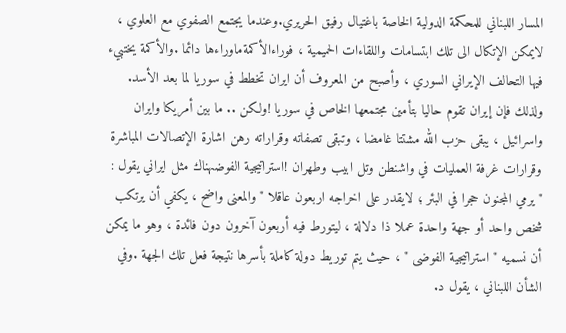المسار اللبناني للمحكمة الدولية الخاصة باغتيال رفيق الحريري.وعندما يجتمع الصفوي مع العلوي ، لايمكن الإتكال الى تلك ابتسامات واللقاءات الحميمية ، فوراءالأكمةماوراءها دائما .والأكمة يختبيء فيها التحالف الإيراني السوري ، وأصبح من المعروف أن ايران تخطط في سوريا لما بعد الأسد. ولذلك فإن إيران تقوم حاليا بتأمين مجتمعها الخاص في سوريا !ولكن .. ما بين أمريكا وايران واسرائيل ، يبقى حزب الله مشتتا غامضا ، وتبقى تصفاته وقراراته رهن اشارة الإتصالات المباشرة وقرارات غرفة العمليات في واشنطن وتل ابيب وطهران !استراتيجية الفوضىهناك مثل ايراني يقول : " يرمي المجنون حجرا في البئر ؛ لايقدر على اخراجه اربعون عاقلا " والمعنى واضح ، يكفي أن يرتكب شخص واحد أو جهة واحدة عملا ذا دلالة ، ليتورط فيه أربعون آخرون دون فائدة ، وهو ما يمكن أن نسميه " استراتيجية الفوضى " ، حيث يتم توريط دولة كاملة بأسرها نتيجة فعل تلك الجهة .وفي الشأن اللبناني ، يقول د.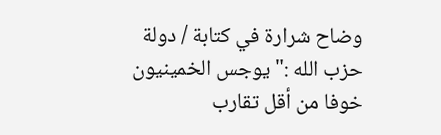وضاح شرارة في كتابة / دولة حزب الله :" يوجس الخمينيون خوفا من أقل تقارب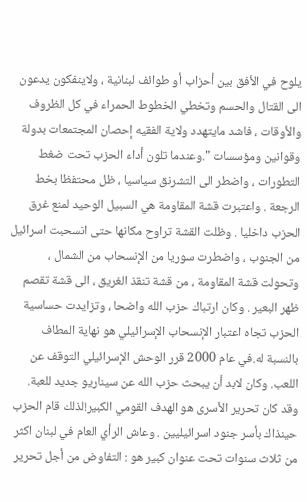يلوح في الأفق بين أحزاب أو طوائف لبنانية ، ولاينفكون يدعون الى القتال والحسم وتخطي الخطوط الحمراء في كل الظروف والأوقات ، فاشد مايتهدد ولاية الفقيه إحصان المجتمعات بدولة وقوانين ومؤسسات ".وعندما تلون أداء الحزب تحت ضغط التطورات ، واضطر الى التشرنق سياسيا ، ظل محتفظا بخط الرجعة . واعتبرت قشة المقاومة هي السبيل الوحيد لمنع غرق الحزب داخليا . وظلت القشة تراوح مكانها حتى انسحبت اسرائيل من الجنوب ، واضطرت سوريا من الإنسحاب من الشمال ، وتحولت قشة المقاومة ، من قشة تنقذ الغريق ، الى قشة تقصم ظهر البعير . وكان ارتباك حزب الله واضحا ، وتزايدت حساسية الحزب تجاه اعتبار الإنسحاب الإسرائيلي هو نهاية المطاف بالنسبة له.في عام 2000 قرر الوحش الإسرائيلي التوقف عن اللعب. وكان لابد أن يبحث حزب الله عن سيناريو جديد للعبة. وقد كان تحرير الأسرى هو الهدف القومي الكبير!لذلك قام الحزب حينذاك بأسر جنود اسرائيليين . وعاش الرأي العام في لبنان اكثر من ثلاث سنوات تحت عنوان كبير هو : التفاوض من أجل تحرير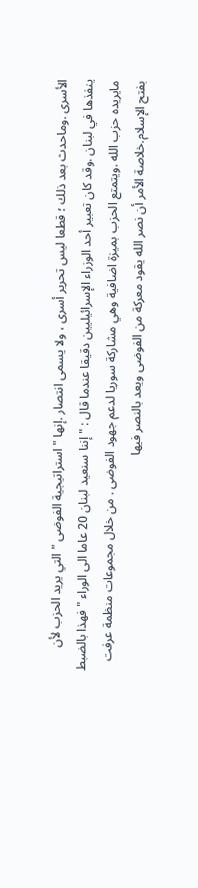الأسرى .وماحدث بعد ذلك ؛ قطعا ليس تحرير أسرى ، ولا يسمى انتصار .إنها " استراتيجية الفوضى " التي يريد الحزب لأن ينفذها في لبنان .وقد كان تعبير أحد الوزراء الإسرائيليين دقيقا عندما قال : " إننا سنعيد لبنان 20 عاما الى الوراء " فهذا بالضبط مايريده حزب الله .ويتمتع الحزب بميزة اضافية وهي مشاركة سوريا لدعم جهود الفوضى . من خلال مجموعات منظمة عرفت بفتح الإسلام.خلاصة الأمر أن نصر الله يقود معركة من الفوضى ويعد بالنصر فيها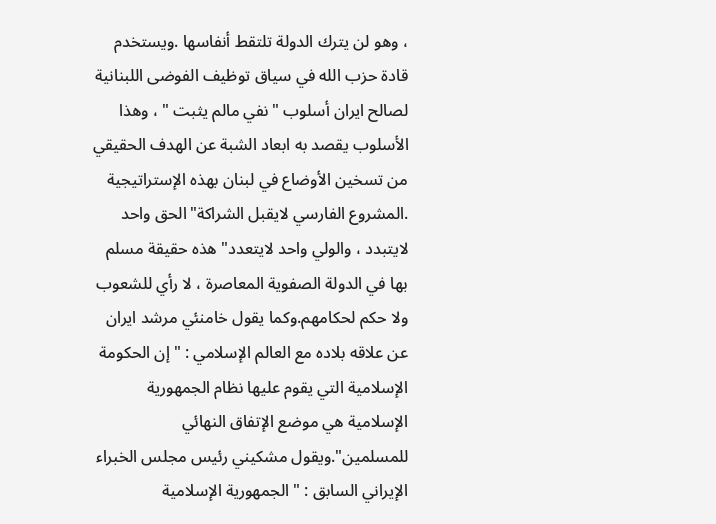، وهو لن يترك الدولة تلتقط أنفاسها .ويستخدم قادة حزب الله في سياق توظيف الفوضى اللبنانية لصالح ايران أسلوب " نفي مالم يثبت " ، وهذا الأسلوب يقصد به ابعاد الشبة عن الهدف الحقيقي من تسخين الأوضاع في لبنان بهذه الإستراتيجية .المشروع الفارسي لايقبل الشراكة"الحق واحد لايتبدد ، والولي واحد لايتعدد" هذه حقيقة مسلم بها في الدولة الصفوية المعاصرة ، لا رأي للشعوب ولا حكم لحكامهم.وكما يقول خامنئي مرشد ايران عن علاقه بلاده مع العالم الإسلامي : " إن الحكومة الإسلامية التي يقوم عليها نظام الجمهورية الإسلامية هي موضع الإتفاق النهائي للمسلمين".ويقول مشكيني رئيس مجلس الخبراء الإيراني السابق : " الجمهورية الإسلامية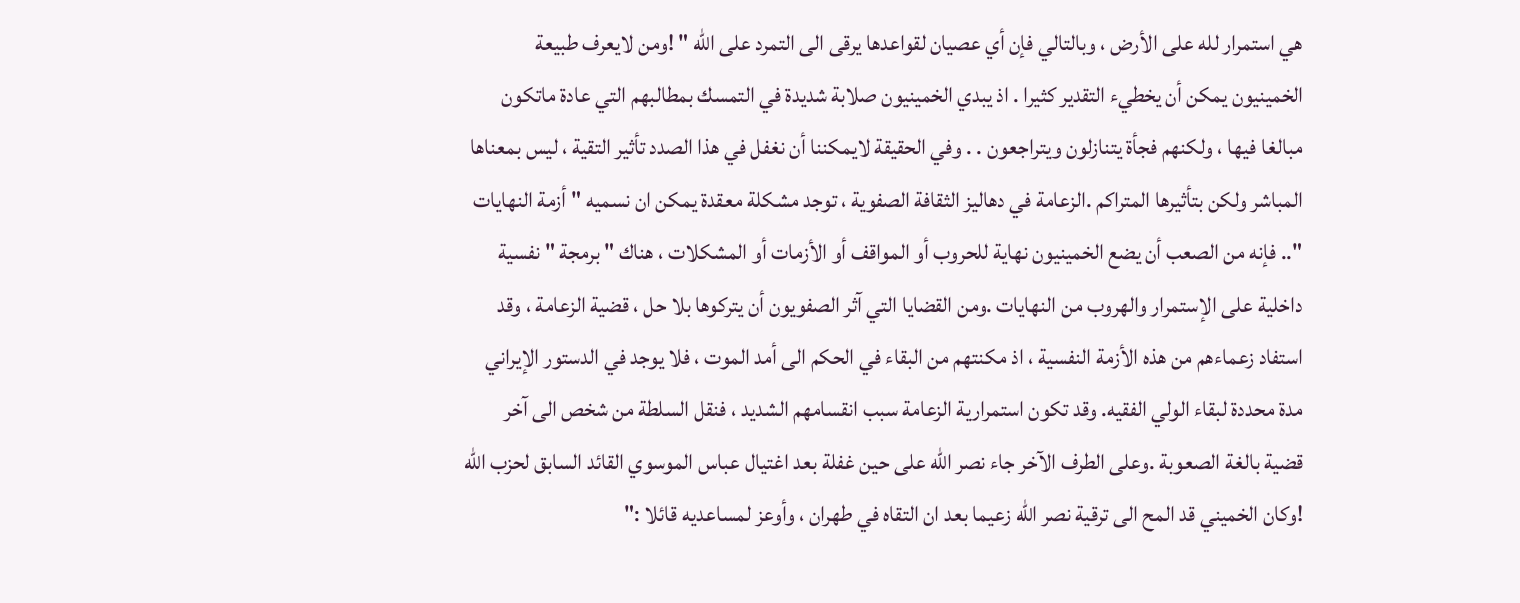هي استمرار لله على الأرض ، وبالتالي فإن أي عصيان لقواعدها يرقى الى التمرد على الله " !ومن لايعرف طبيعة الخمينيون يمكن أن يخطيء التقدير كثيرا . اذ يبدي الخمينيون صلابة شديدة في التمسك بمطالبهم التي عادة ماتكون مبالغا فيها ، ولكنهم فجأة يتنازلون ويتراجعون . . وفي الحقيقة لايمكننا أن نغفل في هذا الصدد تأثير التقية ، ليس بمعناها المباشر ولكن بتأثيرها المتراكم .الزعامة في دهاليز الثقافة الصفوية ، توجد مشكلة معقدة يمكن ان نسميه " أزمة النهايات ".. فإنه من الصعب أن يضع الخمينيون نهاية للحروب أو المواقف أو الأزمات أو المشكلات ، هناك " برمجة " نفسية داخلية على الإستمرار والهروب من النهايات .ومن القضايا التي آثر الصفويون أن يتركوها بلا حل ، قضية الزعامة ، وقد استفاد زعماءهم من هذه الأزمة النفسية ، اذ مكنتهم من البقاء في الحكم الى أمد الموت ، فلا يوجد في الدستور الإيراني مدة محددة لبقاء الولي الفقيه. وقد تكون استمرارية الزعامة سبب انقسامهم الشديد ، فنقل السلطة من شخص الى آخر قضية بالغة الصعوبة .وعلى الطرف الآخر جاء نصر الله على حين غفلة بعد اغتيال عباس الموسوي القائد السابق لحزب الله !وكان الخميني قد المح الى ترقية نصر الله زعيما بعد ان التقاه في طهران ، وأوعز لمساعديه قائلا :"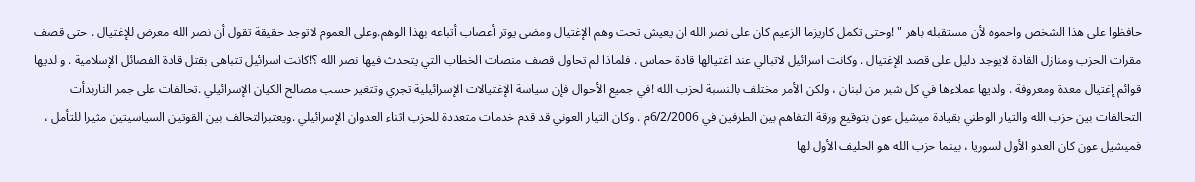حافظوا على هذا الشخص واحموه لأن مستقبله باهر " !وحتى تكمل كاريزما الزعيم كان على نصر الله ان يعيش تحت وهم الإغتيال ومضى يوتر أعصاب أتباعه بهذا الوهم.وعلى العموم لاتوجد حقيقة تقول أن نصر الله معرض للإغتيال . حتى قصف مقرات الحزب ومنازل القادة لايوجد دليل على قصد الإغتيال . وكانت اسرائيل لاتبالي عند اغتيالها قادة حماس . فلماذا لم تحاول قصف منصات الخطاب التي يتحدث فيها نصر الله ؟!كانت اسرائيل تتباهى بقتل قادة الفصائل الإسلامية . و لديها قوائم إغتيال معدة ومعروفة . ولديها عملاءها في كل شبر من لبنان ، ولكن الأمر مختلف بالنسبة لحزب الله !في جميع الأحوال فإن سياسة الإغتيالات الإسرائيلية تجري وتتغير حسب مصالح الكيان الإسرائيلي .تحالفات على جمر الناربدأت التحالفات بين حزب الله والتيار الوطني بقيادة ميشيل عون بتوقيع ورقة التفاهم بين الطرفين في 6/2/2006م . وكان التيار العوني قد قدم خدمات متعددة للحزب اثناء العدوان الإسرائيلي .ويعتبرالتحالف بين القوتين السياسيتين مثيرا للتأمل ، فميشيل عون كان العدو الأول لسوريا ، بينما حزب الله هو الحليف الأول لها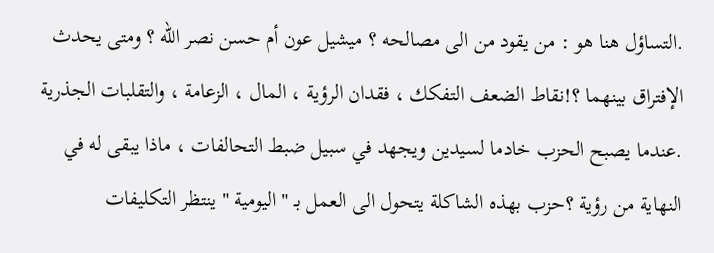.التساؤل هنا هو : من يقود من الى مصالحه ؟ ميشيل عون أم حسن نصر الله ؟ ومتى يحدث الإفتراق بينهما ؟!نقاط الضعف التفكك ، فقدان الرؤية ، المال ، الزعامة ، والتقلبات الجذرية .عندما يصبح الحزب خادما لسيدين ويجهد في سبيل ضبط التحالفات ، ماذا يبقى له في النهاية من رؤية ؟حزب بهذه الشاكلة يتحول الى العمل بـ " اليومية " ينتظر التكليفات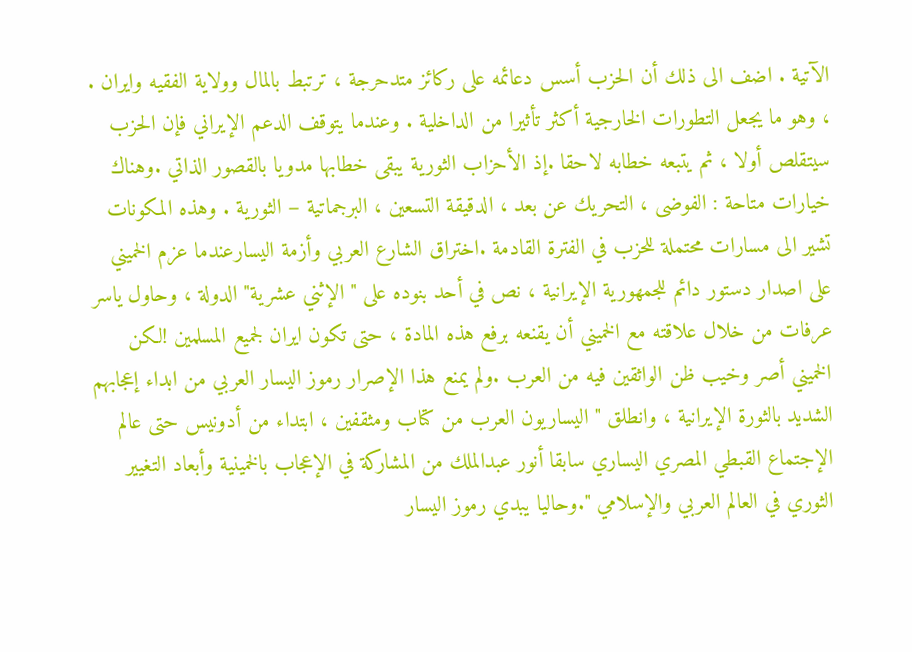الآتية . اضف الى ذلك أن الحزب أسس دعائمه على ركائز متدحرجة ، ترتبط بالمال وولاية الفقيه وايران . ، وهو ما يجعل التطورات الخارجية أكثر تأثيرا من الداخلية . وعندما يتوقف الدعم الإيراني فإن الحزب سيتقلص أولا ، ثم يتبعه خطابه لاحقا .إذ الأحزاب الثورية يبقى خطابها مدويا بالقصور الذاتي .وهناك خيارات متاحة : الفوضى ، التحريك عن بعد ، الدقيقة التسعين ، البرجماتية – الثورية . وهذه المكونات تشير الى مسارات محتملة للحزب في الفترة القادمة .اختراق الشارع العربي وأزمة اليسارعندما عزم الخميني على اصدار دستور دائم للجمهورية الإيرانية ، نص في أحد بنوده على " الإثني عشرية" الدولة ، وحاول ياسر عرفات من خلال علاقته مع الخميني أن يقنعه برفع هذه المادة ، حتى تكون ايران لجميع المسلمين !لكن الخميني أصر وخيب ظن الواثقين فيه من العرب .ولم يمنع هذا الإصرار رموز اليسار العربي من ابداء إعجابهم الشديد بالثورة الإيرانية ، وانطلق " اليساريون العرب من كتاب ومثقفين ، ابتداء من أدونيس حتى عالم الإجتماع القبطي المصري اليساري سابقا أنور عبدالملك من المشاركة في الإعجاب بالخمينية وأبعاد التغيير الثوري في العالم العربي والإسلامي ".وحاليا يبدي رموز اليسار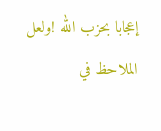إعجابا بحزب الله !ولعل الملاحظ في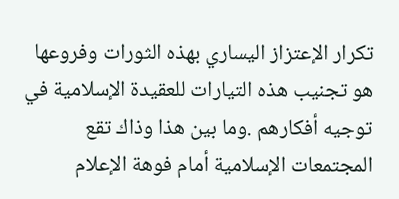تكرار الإعتزاز اليساري بهذه الثورات وفروعها هو تجنيب هذه التيارات للعقيدة الإسلامية في توجيه أفكارهم .وما بين هذا وذاك تقع المجتمعات الإسلامية أمام فوهة الإعلام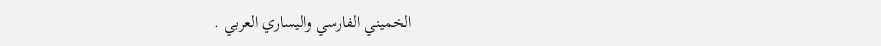الخميني الفارسي واليساري العربي .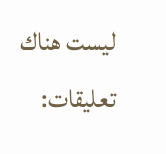ليست هناك تعليقات: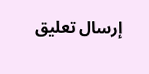إرسال تعليق